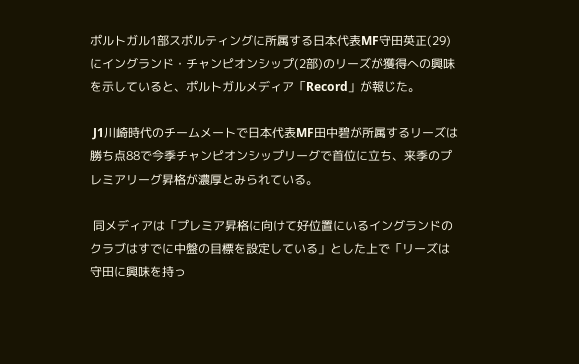ポルトガル1部スポルティングに所属する日本代表MF守田英正(29)にイングランド・チャンピオンシップ(2部)のリーズが獲得への興味を示していると、ポルトガルメディア「Record」が報じた。

 J1川崎時代のチームメートで日本代表MF田中碧が所属するリーズは勝ち点88で今季チャンピオンシップリーグで首位に立ち、来季のプレミアリーグ昇格が濃厚とみられている。

 同メディアは「プレミア昇格に向けて好位置にいるイングランドのクラブはすでに中盤の目標を設定している」とした上で「リーズは守田に興味を持っ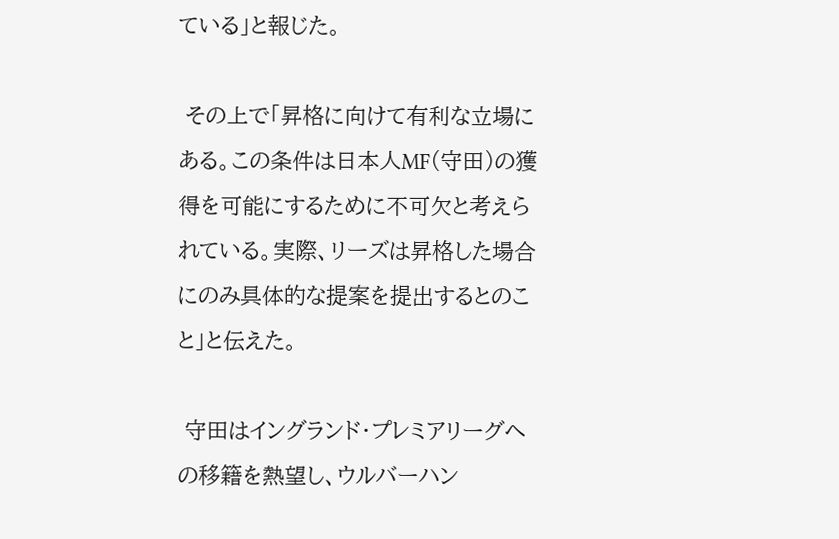ている」と報じた。

 その上で「昇格に向けて有利な立場にある。この条件は日本人MF(守田)の獲得を可能にするために不可欠と考えられている。実際、リーズは昇格した場合にのみ具体的な提案を提出するとのこと」と伝えた。

 守田はイングランド・プレミアリーグへの移籍を熱望し、ウルバーハン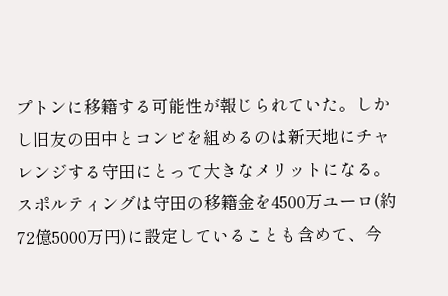プトンに移籍する可能性が報じられていた。しかし旧友の田中とコンビを組めるのは新天地にチャレンジする守田にとって大きなメリットになる。スポルティングは守田の移籍金を4500万ユーロ(約72億5000万円)に設定していることも含めて、今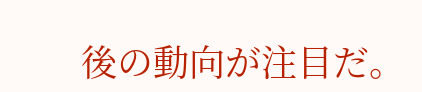後の動向が注目だ。